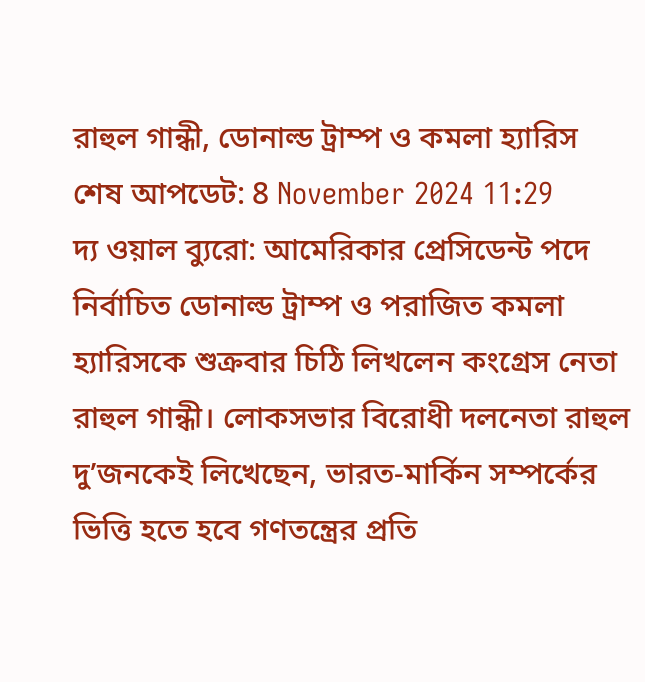রাহুল গান্ধী, ডোনাল্ড ট্রাম্প ও কমলা হ্যারিস
শেষ আপডেট: 8 November 2024 11:29
দ্য ওয়াল ব্যুরো: আমেরিকার প্রেসিডেন্ট পদে নির্বাচিত ডোনাল্ড ট্রাম্প ও পরাজিত কমলা হ্যারিসকে শুক্রবার চিঠি লিখলেন কংগ্রেস নেতা রাহুল গান্ধী। লোকসভার বিরোধী দলনেতা রাহুল দু’জনকেই লিখেছেন, ভারত-মার্কিন সম্পর্কের ভিত্তি হতে হবে গণতন্ত্রের প্রতি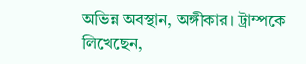অভিন্ন অবস্থান, অঙ্গীকার। ট্রাম্পকে লিখেছেন,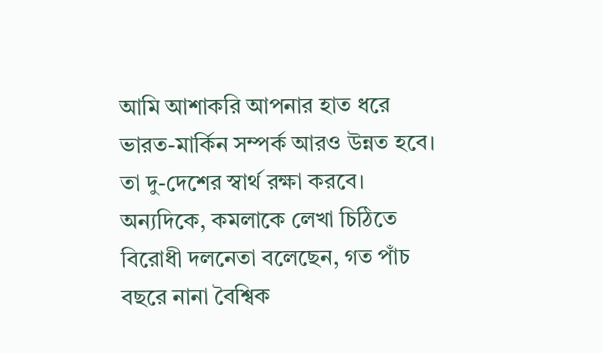আমি আশাকরি আপনার হাত ধরে ভারত-মার্কিন সম্পর্ক আরও উন্নত হবে। তা দু-দেশের স্বার্থ রক্ষা করবে। অন্যদিকে, কমলাকে লেখা চিঠিতে বিরোধী দলনেতা বলেছেন, গত পাঁচ বছরে নানা বৈশ্বিক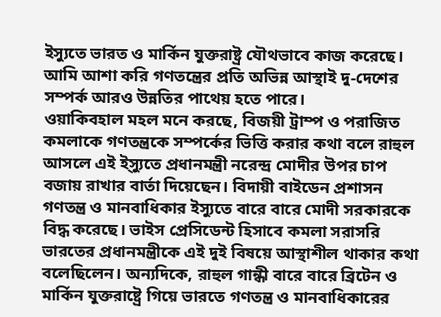ইস্যুতে ভারত ও মার্কিন যুক্তরাষ্ট্র যৌথভাবে কাজ করেছে। আমি আশা করি গণতন্ত্রের প্রতি অভিন্ন আস্থাই দু-দেশের সম্পর্ক আরও উন্নতির পাথেয় হতে পারে।
ওয়াকিবহাল মহল মনে করছে, বিজয়ী ট্রাম্প ও পরাজিত কমলাকে গণতন্ত্রকে সম্পর্কের ভিত্তি করার কথা বলে রাহুল আসলে এই ই্স্যুতে প্রধানমন্ত্রী নরেন্দ্র মোদীর উপর চাপ বজায় রাখার বার্তা দিয়েছেন। বিদায়ী বাইডেন প্রশাসন গণতন্ত্র ও মানবাধিকার ইস্যুতে বারে বারে মোদী সরকারকে বিদ্ধ করেছে। ভাইস প্রেসিডেন্ট হিসাবে কমলা সরাসরি ভারতের প্রধানমন্ত্রীকে এই দুই বিষয়ে আস্থাশীল থাকার কথা বলেছিলেন। অন্যদিকে, রাহুল গান্ধী বারে বারে ব্রিটেন ও মার্কিন যুক্তরাষ্ট্রে গিয়ে ভারতে গণতন্ত্র ও মানবাধিকারের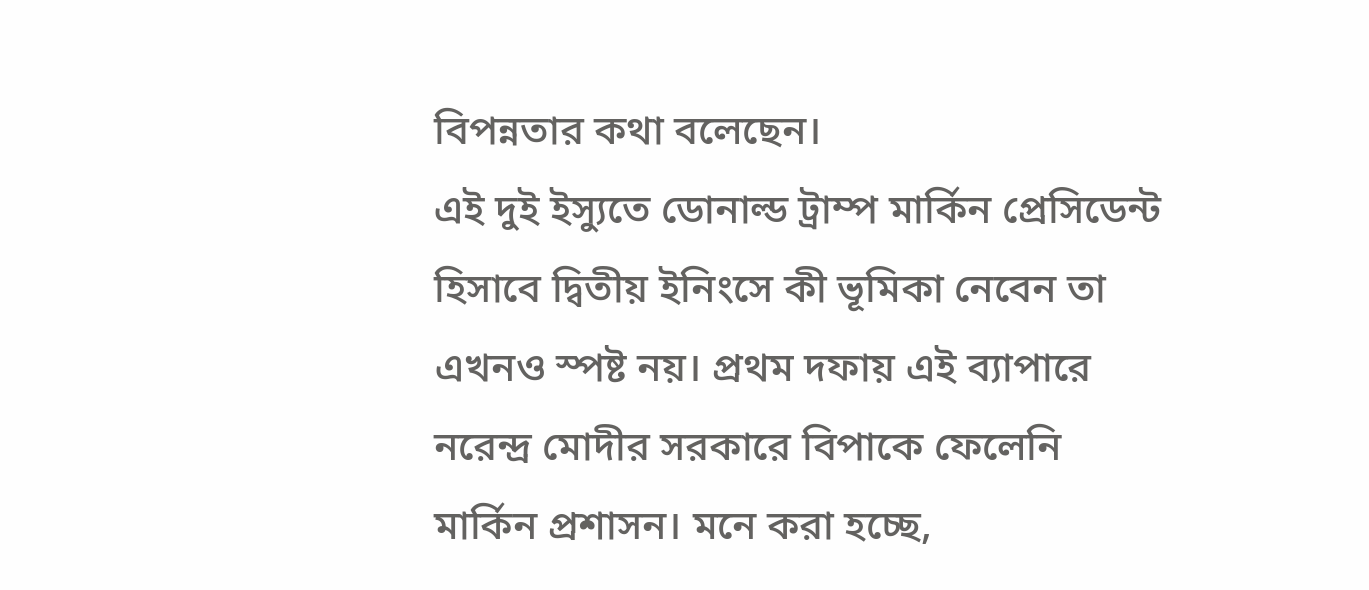বিপন্নতার কথা বলেছেন।
এই দুই ইস্যুতে ডোনাল্ড ট্রাম্প মার্কিন প্রেসিডেন্ট হিসাবে দ্বিতীয় ইনিংসে কী ভূমিকা নেবেন তা এখনও স্পষ্ট নয়। প্রথম দফায় এই ব্যাপারে নরেন্দ্র মোদীর সরকারে বিপাকে ফেলেনি মার্কিন প্রশাসন। মনে করা হচ্ছে,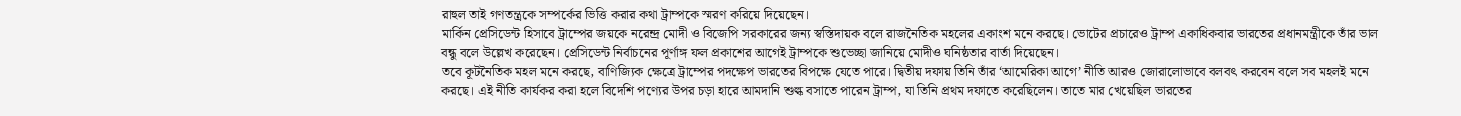রাহুল তাই গণতন্ত্রকে সম্পর্কের ভিত্তি করার কথা ট্রাম্পকে স্মরণ করিয়ে দিয়েছেন।
মার্কিন প্রেসিডেন্ট হিসাবে ট্রাম্পের জয়কে নরেন্দ্র মোদী ও বিজেপি সরকারের জন্য স্বস্তিদায়ক বলে রাজনৈতিক মহলের একাংশ মনে করছে। ভোটের প্রচারেও ট্রাম্প একাধিকবার ভারতের প্রধানমন্ত্রীকে তাঁর ভাল বন্ধু বলে উল্লেখ করেছেন। প্রেসিডেন্ট নির্বাচনের পূর্ণাঙ্গ ফল প্রকাশের আগেই ট্রাম্পকে শুভেচ্ছা জানিয়ে মোদীও ঘনিষ্ঠতার বার্তা দিয়েছেন।
তবে কূটনৈতিক মহল মনে করছে, বাণিজ্যিক ক্ষেত্রে ট্রাম্পের পদক্ষেপ ভারতের বিপক্ষে যেতে পারে। দ্বিতীয় দফায় তিনি তাঁর ‘আমেরিকা আগে’ নীতি আরও জোরালোভাবে বলবৎ করবেন বলে সব মহলই মনে করছে। এই নীতি কার্যকর করা হলে বিদেশি পণ্যের উপর চড়া হারে আমদানি শুল্ক বসাতে পারেন ট্রাম্প, যা তিনি প্রথম দফাতে করেছিলেন। তাতে মার খেয়েছিল ভারতের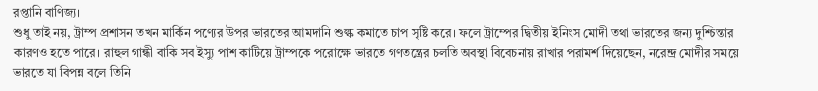রপ্তানি বাণিজ্য।
শুধু তাই নয়, ট্রাম্প প্রশাসন তখন মার্কিন পণ্যের উপর ভারতের আমদানি শুল্ক কমাতে চাপ সৃষ্টি করে। ফলে ট্রাম্পের দ্বিতীয় ইনিংস মোদী তথা ভারতের জন্য দুশ্চিন্তার কারণও হতে পারে। রাহুল গান্ধী বাকি সব ইস্যু পাশ কাটিয়ে ট্রাম্পকে পরোক্ষে ভারতে গণতন্ত্রের চলতি অবস্থা বিবেচনায় রাখার পরামর্শ দিয়েছেন, নরেন্দ্র মোদীর সময়ে ভারতে যা বিপন্ন বলে তিনি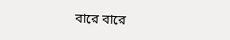বারে বারে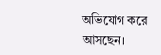অভিযোগ করে আসছেন।